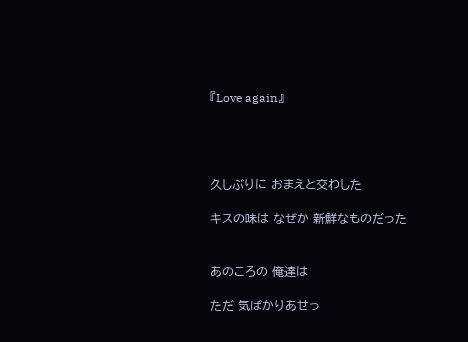『Love again』




久しぶりに おまえと交わした

キスの味は なぜか 新鮮なものだった


あのころの 俺達は

ただ 気ばかりあせっ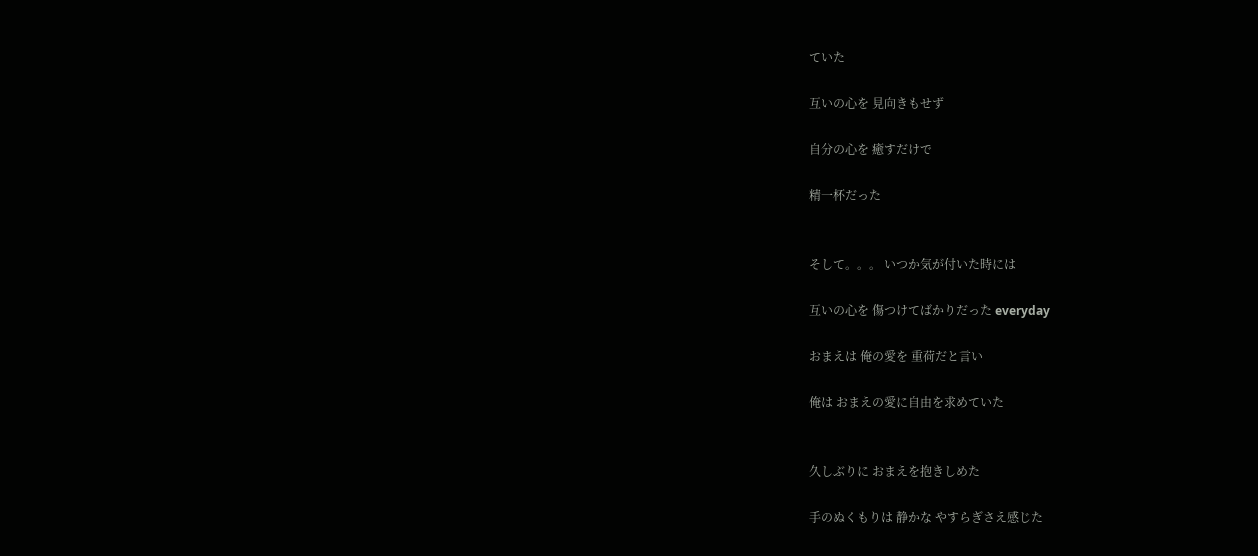ていた

互いの心を 見向きもせず

自分の心を 癒すだけで

精一杯だった


そして。。。 いつか気が付いた時には

互いの心を 傷つけてばかりだった everyday

おまえは 俺の愛を 重荷だと言い

俺は おまえの愛に自由を求めていた


久しぶりに おまえを抱きしめた

手のぬくもりは 静かな やすらぎさえ感じた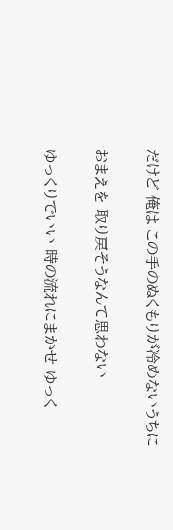だけど 俺は この手のぬくもりが冷めないうちに

おまえを 取り戻そうなんて思わない

ゆっくりでいい 時の流れにまかせ ゆっく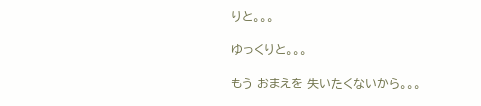りと。。。

ゆっくりと。。。

もう おまえを 失いたくないから。。。